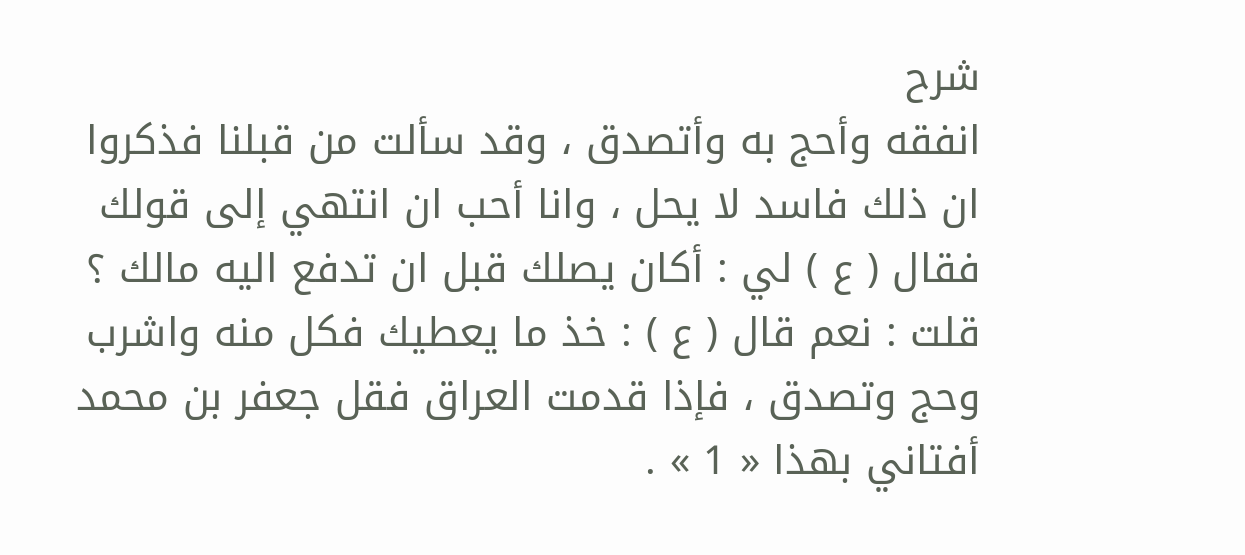شرح
انفقه وأحج به وأتصدق ، وقد سألت من قبلنا فذكروا ان ذلك فاسد لا يحل ، وانا أحب ان انتهي إلى قولك فقال ( ع ) لي : أكان يصلك قبل ان تدفع اليه مالك ؟
قلت : نعم قال ( ع ) : خذ ما يعطيك فكل منه واشرب وحج وتصدق ، فإذا قدمت العراق فقل جعفر بن محمد أفتاني بهذا « 1 » .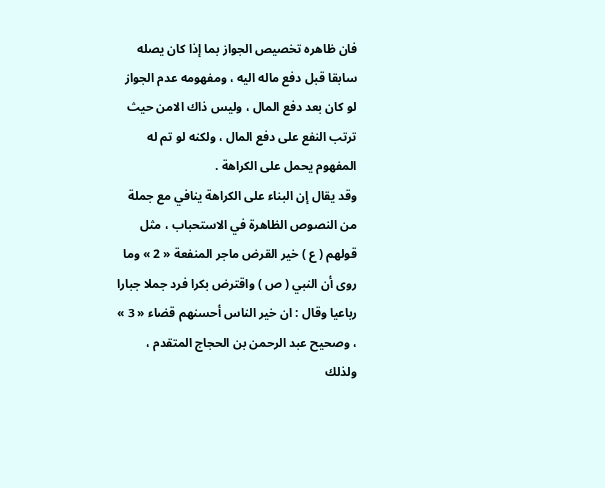فان ظاهره تخصيص الجواز بما إذا كان يصله سابقا قبل دفع ماله اليه ، ومفهومه عدم الجواز لو كان بعد دفع المال ، وليس ذاك الامن حيث ترتب النفع على دفع المال ، ولكنه لو تم له المفهوم يحمل على الكراهة .
وقد يقال إن البناء على الكراهة ينافي مع جملة من النصوص الظاهرة في الاستحباب ، مثل قولهم ( ع ) خير القرض ماجر المنفعة « 2 » وما روى أن النبي ( ص ) واقترض بكرا فرد جملا جبارا رباعيا وقال : ان خير الناس أحسنهم قضاء « 3 » ، وصحيح عبد الرحمن بن الحجاج المتقدم ، ولذلك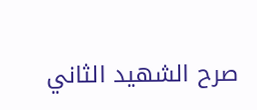صرح الشهيد الثاني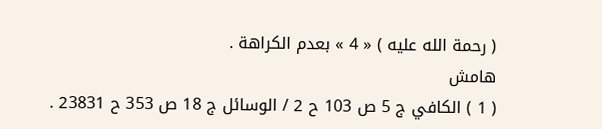( رحمة الله عليه ) « 4 » بعدم الكراهة .
هامش
( 1 ) الكافي ج 5 ص 103 ح 2 / الوسائل ج 18 ص 353 ح 23831 .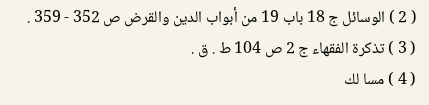( 2 ) الوسائل ج 18 باب 19 من أبواب الدين والقرض ص 352 - 359 .
( 3 ) تذكرة الفقهاء ج 2 ص 104 ط . ق .
( 4 ) مسا لك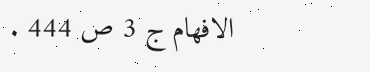الافهام ج 3 ص 444 .